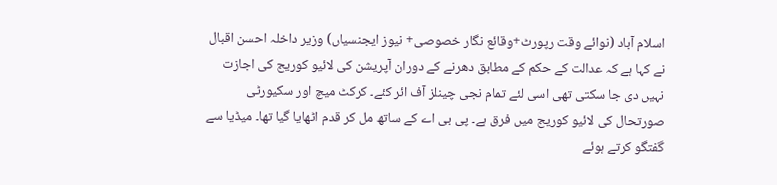اسلام آباد (نوائے وقت رپورٹ+وقائع نگار خصوصی+ نیوز ایجنسیاں) وزیر داخلہ احسن اقبال نے کہا ہے کہ عدالت کے حکم کے مطابق دھرنے کے دوران آپریشن کی لائیو کوریج کی اجازت نہیں دی جا سکتی تھی اسی لئے تمام نجی چینلز آف ائر کئے۔ کرکٹ میچ اور سکیورٹی صورتحال کی لائیو کوریج میں فرق ہے۔ پی بی اے کے ساتھ مل کر قدم اٹھایا گیا تھا۔ میڈیا سے گفتگو کرتے ہوئے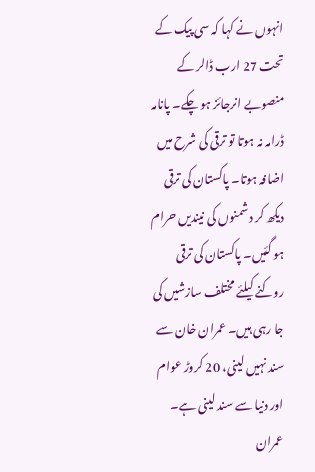انہوں نے کہا کہ سی پیک کے تحت 27 ارب ڈالر کے منصوبے انرجائز ہو چکے۔ پانامہ ڈرامہ نہ ہوتا تو ترقی کی شرح میں اضافہ ہوتا۔ پاکستان کی ترقی دیکھ کر دشمنوں کی نیندیں حرام ہو گئیں۔ پاکستان کی ترقی روکنے کیلئے مختلف سازشیں کی جا رہی ہیں۔ عمران خان سے سند نہیں لینی، 20 کروڑ عوام اور دنیا سے سند لینی ہے۔ عمران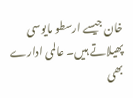خان جیسے ارسطو مایوسی پھیلاتے ہیں۔ عالمی ادارے بھی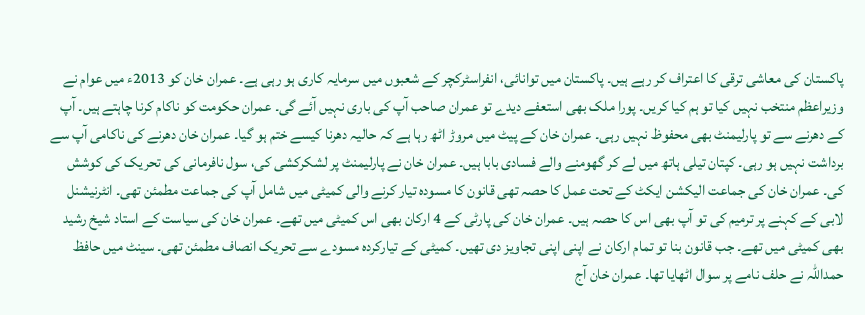پاکستان کی معاشی ترقی کا اعتراف کر رہے ہیں۔ پاکستان میں توانائی، انفراسٹرکچر کے شعبوں میں سرمایہ کاری ہو رہی ہے۔ عمران خان کو 2013ء میں عوام نے وزیراعظم منتخب نہیں کیا تو ہم کیا کریں۔ پورا ملک بھی استعفے دیدے تو عمران صاحب آپ کی باری نہیں آئے گی۔ عمران حکومت کو ناکام کرنا چاہتے ہیں۔ آپ کے دھرنے سے تو پارلیمنٹ بھی محفوظ نہیں رہی۔ عمران خان کے پیٹ میں مروڑ اٹھ رہا ہے کہ حالیہ دھرنا کیسے ختم ہو گیا۔ عمران خان دھرنے کی ناکامی آپ سے برداشت نہیں ہو رہی۔ کپتان تیلی ہاتھ میں لے کر گھومنے والے فسادی بابا ہیں۔ عمران خان نے پارلیمنٹ پر لشکرکشی کی، سول نافرمانی کی تحریک کی کوشش کی۔ عمران خان کی جماعت الیکشن ایکٹ کے تحت عمل کا حصہ تھی قانون کا مسودہ تیار کرنے والی کمیٹی میں شامل آپ کی جماعت مطمئن تھی۔ انٹرنیشنل لابی کے کہنے پر ترمیم کی تو آپ بھی اس کا حصہ ہیں۔ عمران خان کی پارٹی کے 4 ارکان بھی اس کمیٹی میں تھے۔ عمران خان کی سیاست کے استاد شیخ رشید بھی کمیٹی میں تھے۔ جب قانون بنا تو تمام ارکان نے اپنی اپنی تجاویز دی تھیں۔ کمیٹی کے تیارکردہ مسودے سے تحریک انصاف مطمئن تھی۔ سینٹ میں حافظ حمداللہ نے حلف نامے پر سوال اٹھایا تھا۔ عمران خان آج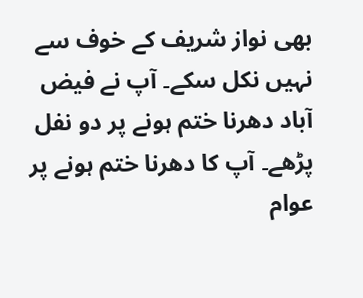بھی نواز شریف کے خوف سے نہیں نکل سکے۔ آپ نے فیض آباد دھرنا ختم ہونے پر دو نفل پڑھے۔ آپ کا دھرنا ختم ہونے پر عوام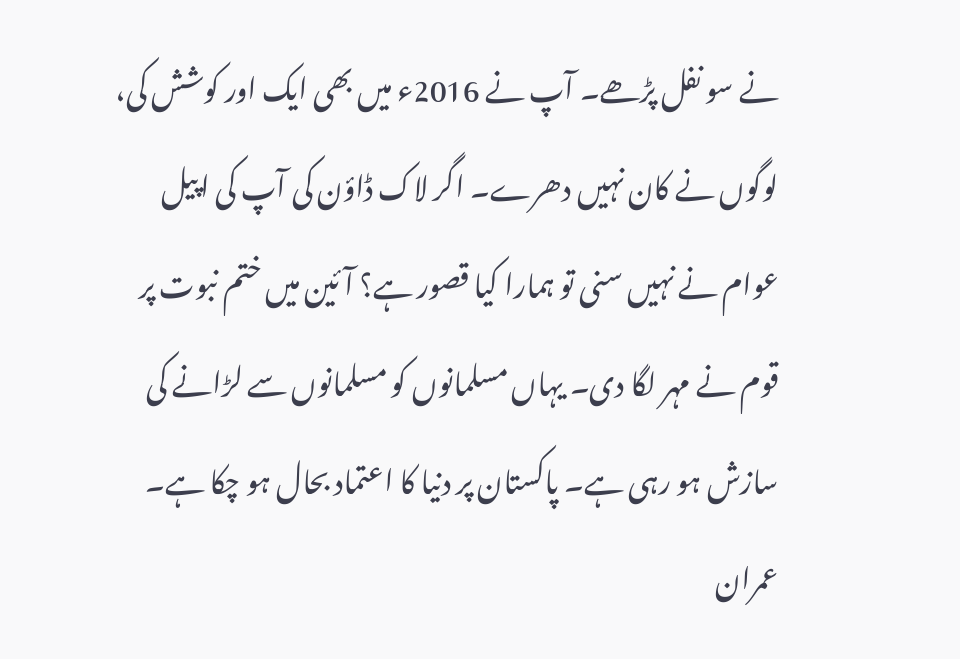نے سو نفل پڑھے۔ آپ نے 2016ء میں بھی ایک اور کوشش کی، لوگوں نے کان نہیں دھرے۔ اگر لاک ڈاؤن کی آپ کی اپیل عوام نے نہیں سنی تو ہمارا کیا قصور ہے؟ آئین میں ختم نبوت پر قوم نے مہر لگا دی۔ یہاں مسلمانوں کو مسلمانوں سے لڑانے کی سازش ہو رہی ہے۔ پاکستان پر دنیا کا اعتماد بحال ہو چکا ہے۔ عمران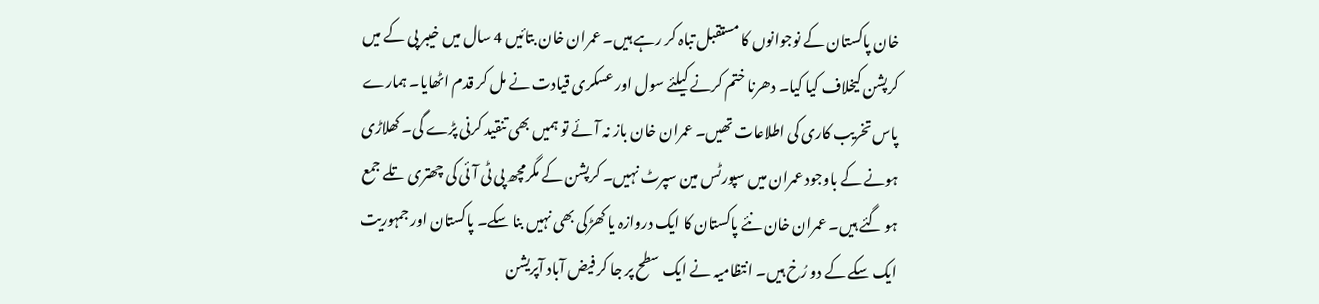خان پاکستان کے نوجوانوں کا مستقبل تباہ کر رہے ہیں۔ عمران خان بتائیں 4 سال میں خیبر پی کے میں کرپشن کیخلاف کیا کیا۔ دھرنا ختم کرنے کیلئے سول اور عسکری قیادت نے مل کر قدم اٹھایا۔ ہمارے پاس تخریب کاری کی اطلاعات تھیں۔ عمران خان باز نہ آئے تو ہمیں بھی تنقید کرنی پڑے گی۔ کھلاڑی ہونے کے باوجود عمران میں سپورٹس مین سپرٹ نہیں۔ کرپشن کے مگرمچھ پی ٹی آئی کی چھتری تلے جمع ہو گئے ہیں۔ عمران خان نئے پاکستان کا ایک دروازہ یا کھڑکی بھی نہیں بنا سکے۔ پاکستان اور جمہوریت ایک سکے کے دو رُخ ہیں۔ انتظامیہ نے ایک سطح پر جا کر فیض آباد آپریشن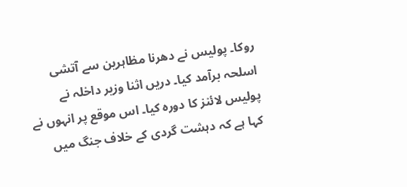روکا۔ پولیس نے دھرنا مظاہرین سے آتشی اسلحہ برآمد کیا۔ دریں اثنا وزیر داخلہ نے پولیس لائنز کا دورہ کیا۔ اس موقع پر انہوں نے کہا ہے کہ دہشت گردی کے خلاف جنگ میں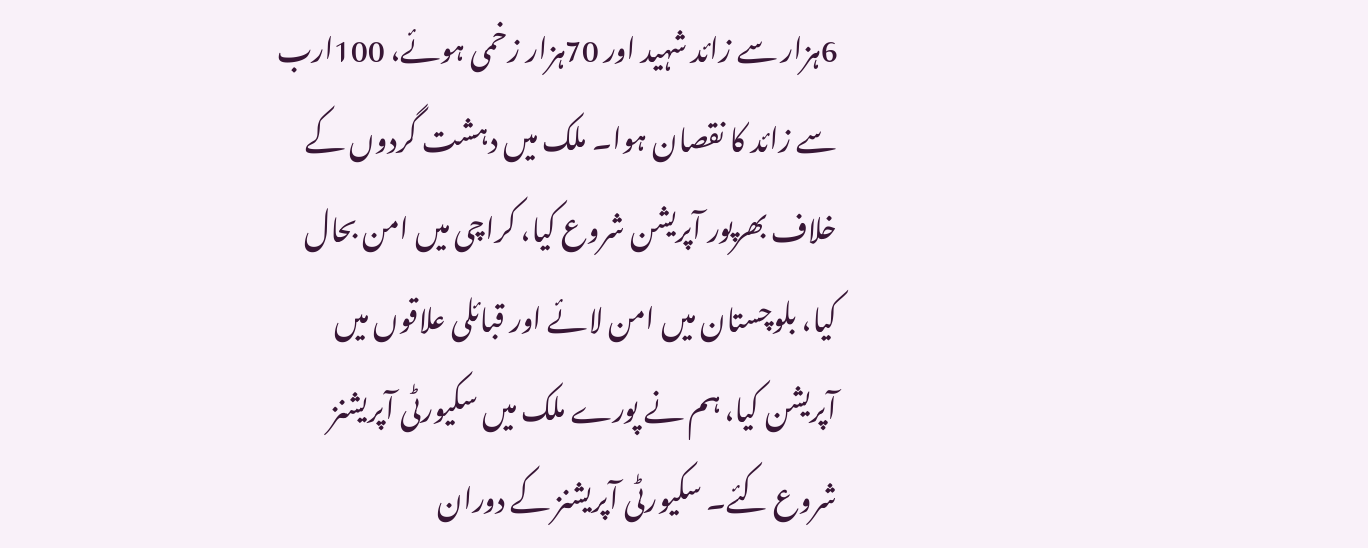6ہزار سے زائد شہید اور 70ہزار زخمی ہوئے، 100ارب سے زائد کا نقصان ہوا۔ ملک میں دہشت گردوں کے خلاف بھرپور آپریشن شروع کیا، کراچی میں امن بحال کیا، بلوچستان میں امن لائے اور قبائلی علاقوں میں آپریشن کیا، ہم نے پورے ملک میں سکیورٹی آپریشنز شروع کئے۔ سکیورٹی آپریشنز کے دوران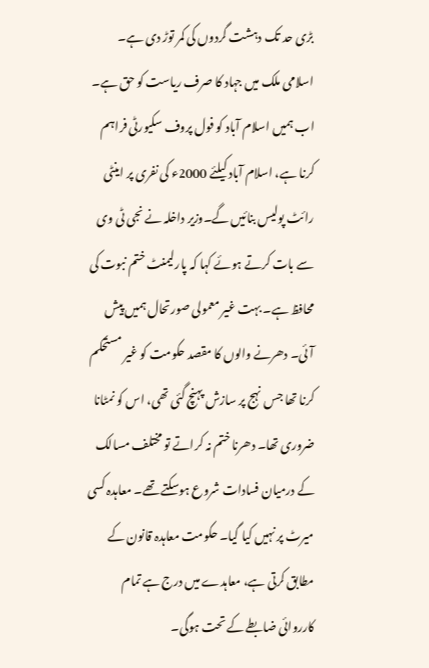بڑی حد تک دہشت گردوں کی کمر توڑ دی ہے۔ اسلامی ملک میں جہاد کا صرف ریاست کو حق ہے۔ اب ہمیں اسلام آباد کو فول پروف سکیورٹی فراہم کرنا ہے، اسلام آباد کیلئے 2000ء کی نفری پر اینٹی رائٹ پولیس بنائیں گے۔وزیر داخلہ نے نجی ٹی وی سے بات کرتے ہوئے کہا کہ پارلیمنٹ ختم نبوت کی محافظ ہے۔ بہت غیر معمولی صورتحال ہمیں پیش آئی۔ دھرنے والوں کا مقصد حکومت کو غیر مستحکم کرنا تھا جس نہج پر سازش پہنچ گئی تھی، اس کو نمٹانا ضروری تھا۔ دھرنا ختم نہ کراتے تو مختلف مسالک کے درمیان فسادات شروع ہوسکتے تھے۔ معاہدہ کسی میرٹ پر نہیں کیا گیا۔ حکومت معاہدہ قانون کے مطابق کرتی ہے، معاہدے میں درج ہے تمام کارروائی ضابطے کے تحت ہوگی۔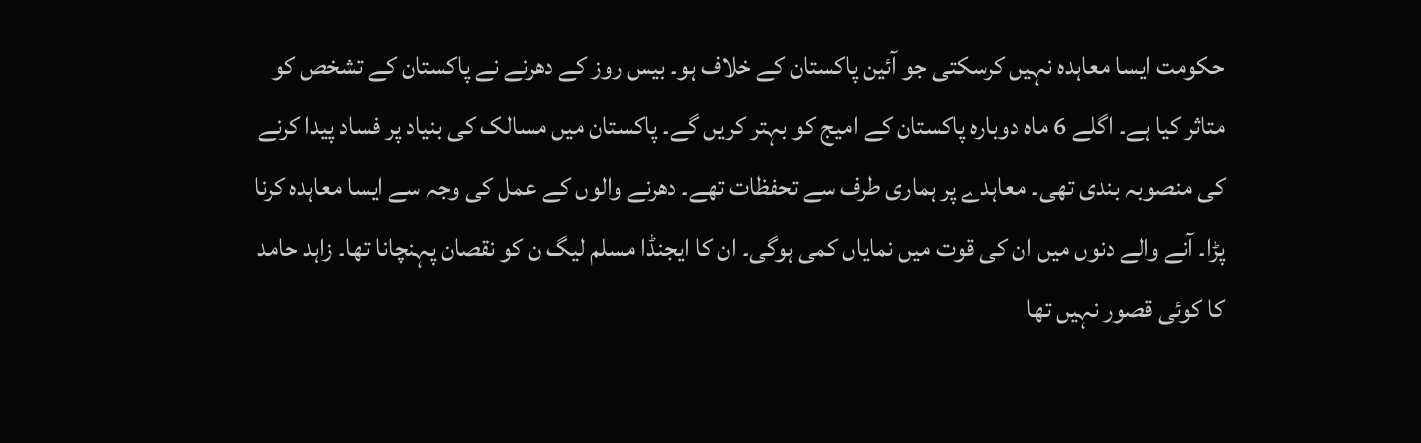حکومت ایسا معاہدہ نہیں کرسکتی جو آئین پاکستان کے خلاف ہو۔ بیس روز کے دھرنے نے پاکستان کے تشخص کو متاثر کیا ہے۔ اگلے 6 ماہ دوبارہ پاکستان کے امیج کو بہتر کریں گے۔ پاکستان میں مسالک کی بنیاد پر فساد پیدا کرنے کی منصوبہ بندی تھی۔ معاہدے پر ہماری طرف سے تحفظات تھے۔ دھرنے والوں کے عمل کی وجہ سے ایسا معاہدہ کرنا پڑا۔ آنے والے دنوں میں ان کی قوت میں نمایاں کمی ہوگی۔ ان کا ایجنڈا مسلم لیگ ن کو نقصان پہنچانا تھا۔ زاہد حامد کا کوئی قصور نہیں تھا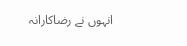انہوں نے رضاکارانہ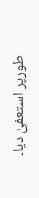طورپر استعفیٰ دیا۔